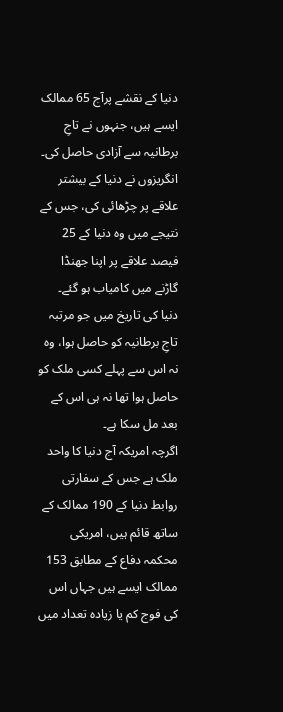دنیا کے نقشے پرآج 65 ممالک ایسے ہیں، جنہوں نے تاجِ برطانیہ سے آزادی حاصل کی۔ انگریزوں نے دنیا کے بیشتر علاقے پر چڑھائی کی، جس کے نتیجے میں وہ دنیا کے 25 فیصد علاقے پر اپنا جھنڈا گاڑنے میں کامیاب ہو گئے۔
دنیا کی تاریخ میں جو مرتبہ تاجِ برطانیہ کو حاصل ہوا، وہ نہ اس سے پہلے کسی ملک کو حاصل ہوا تھا نہ ہی اس کے بعد مل سکا ہے۔
اگرچہ امریکہ آج دنیا کا واحد ملک ہے جس کے سفارتی روابط دنیا کے 190 ممالک کے ساتھ قائم ہیں، امریکی محکمہ دفاع کے مطابق 153 ممالک ایسے ہیں جہاں اس کی فوج کم یا زیادہ تعداد میں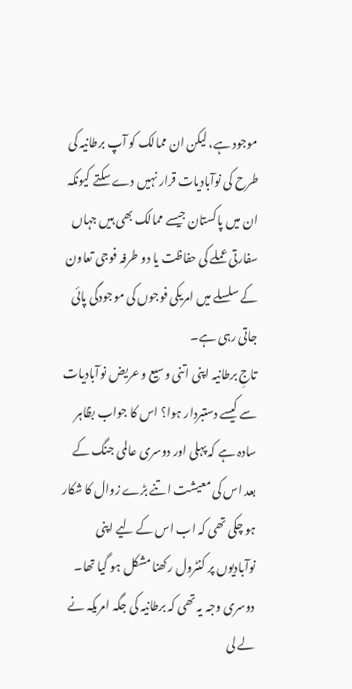موجود ہے، لیکن ان ممالک کو آپ برطانیہ کی طرح کی نوآبادیات قرار نہیں دے سکتے کیونکہ ان میں پاکستان جیسے ممالک بھی ہیں جہاں سفارتی عملے کی حفاظت یا دو طرفہ فوجی تعاون کے سلسلے میں امریکی فوجوں کی موجودگی پائی جاتی رہی ہے۔
تاجِ برطانیہ اپنی اتنی وسیع و عریض نوآبادیات سے کیسے دستبردار ہوا؟ اس کا جواب بظاہر سادہ ہے کہ پہلی اور دوسری عالمی جنگ کے بعد اس کی معیشت اتنے بڑے زوال کا شکار ہو چکی تھی کہ اب اس کے لیے اپنی نوآبادیوں پر کنٹرول رکھنا مشکل ہو گیا تھا۔
دوسری وجہ یہ تھی کہ برطانیہ کی جگہ امریکہ نے لے لی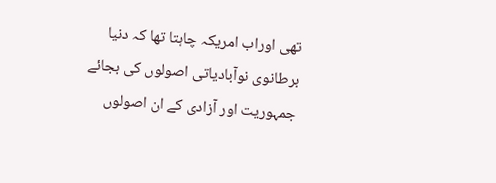تھی اوراب امریکہ چاہتا تھا کہ دنیا برطانوی نوآبادیاتی اصولوں کی بجائے جمہوریت اور آزادی کے ان اصولوں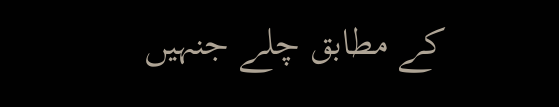کے مطابق چلے جنہیں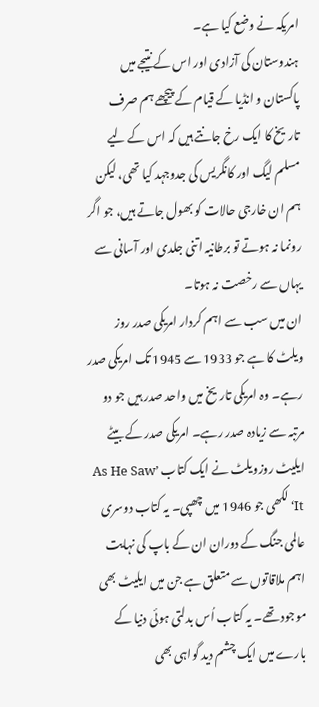امریکہ نے وضع کیا ہے۔
ہندوستان کی آزادی اور اس کے نتیجے میں پاکستان و انڈیا کے قیام کے پیچھے ہم صرف تاریخ کا ایک رخ جانتے ہیں کہ اس کے لیے مسلم لیگ اور کانگریس کی جدوجہد کیا تھی، لیکن ہم ان خارجی حالات کو بھول جاتے ہیں، جو اگر رونما نہ ہوتے تو برطانیہ اتنی جلدی اور آسانی سے یہاں سے رخصت نہ ہوتا۔
ان میں سب سے اہم کردار امریکی صدر روز ویلٹ کا ہے جو 1933 سے 1945 تک امریکی صدر رہے۔ وہ امریکی تاریخ میں واحد صدر ہیں جو دو مرتبہ سے زیادہ صدر رہے۔ امریکی صدر کے بیٹے ایلیٹ روزویلٹ نے ایک کتاب ’As He Saw It‘ لکھی جو 1946 میں چھپی۔ یہ کتاب دوسری عالمی جنگ کے دوران ان کے باپ کی نہایت اہم ملاقاتوں سے متعلق ہے جن میں ایلیٹ بھی موجود تھے۔ یہ کتاب اُس بدلتی ہوئی دنیا کے بارے میں ایک چشم دید گواہی بھی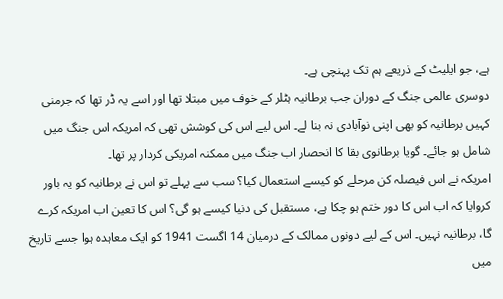ہے، جو ایلیٹ کے ذریعے ہم تک پہنچی ہے۔
دوسری عالمی جنگ کے دوران جب برطانیہ ہٹلر کے خوف میں مبتلا تھا اور اسے یہ ڈر تھا کہ جرمنی کہیں برطانیہ کو بھی اپنی نوآبادی نہ بنا لے۔ اس لیے اس کی کوشش تھی کہ امریکہ اس جنگ میں شامل ہو جائے۔ گویا برطانوی بقا کا انحصار اب جنگ میں ممکنہ امریکی کردار پر تھا۔
امریکہ نے اس فیصلہ کن مرحلے کو کیسے استعمال کیا؟ سب سے پہلے تو اس نے برطانیہ کو یہ باور کروایا کہ اب اس کا دور ختم ہو چکا ہے، مستقبل کی دنیا کیسے ہو گی؟ اس کا تعین اب امریکہ کرے گا، برطانیہ نہیں۔ اس کے لیے دونوں ممالک کے درمیان 14 اگست 1941 کو ایک معاہدہ ہوا جسے تاریخ میں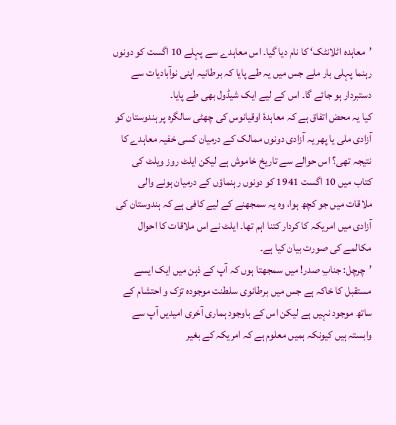’معاہدہ اٹلانٹک‘ کا نام دیا گیا۔ اس معاہدے سے پہلے 10 اگست کو دونوں رہنما پہلی بار ملے جس میں یہ طے پایا کہ برطانیہ اپنی نوآبادیات سے دستبردار ہو جائے گا۔ اس کے لیے ایک شیڈول بھی طے پایا۔
کیا یہ محض اتفاق ہے کہ معاہدۂ اوقیانوس کی چھٹی سالگرہ پر ہندوستان کو آزادی ملی یا پھر یہ آزادی دونوں ممالک کے درمیان کسی خفیہ معاہدے کا نتیجہ تھی؟ اس حوالے سے تاریخ خاموش ہے لیکن ایلٹ روز ویلٹ کی کتاب میں 10 اگست 1941 کو دونوں رہنماؤں کے درمیان ہونے والی ملاقات میں جو کچھ ہوا، وہ یہ سمجھنے کے لیے کافی ہے کہ ہندوستان کی آزادی میں امریکہ کا کردار کتنا اہم تھا۔ ایلٹ نے اس ملاقات کا احوال مکالمے کی صورت بیان کیا ہے۔
’چرچل: جنابِ صدر! میں سمجھتا ہوں کہ آپ کے ذہن میں ایک ایسے مستقبل کا خاکہ ہے جس میں برطانوی سلطنت موجودہ تزک و احتشام کے ساتھ موجود نہیں ہے لیکن اس کے باوجود ہماری آخری امیدیں آپ سے وابستہ ہیں کیونکہ ہمیں معلوم ہے کہ امریکہ کے بغیر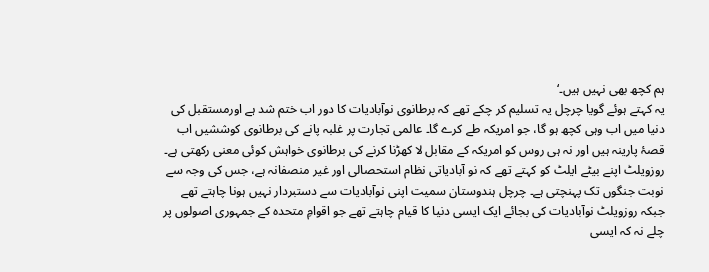ہم کچھ بھی نہیں ہیں۔‘
یہ کہتے ہوئے گویا چرچل یہ تسلیم کر چکے تھے کہ برطانوی نوآبادیات کا دور اب ختم شد ہے اورمستقبل کی دنیا میں اب وہی کچھ ہو گا، جو امریکہ طے کرے گا۔ عالمی تجارت پر غلبہ پانے کی برطانوی کوششیں اب قصۂ پارینہ ہیں اور نہ ہی روس کو امریکہ کے مقابل لا کھڑنا کرنے کی برطانوی خواہش کوئی معنی رکھتی ہے۔
روزویلٹ اپنے بیٹے ایلٹ کو کہتے تھے کہ نو آبادیاتی نظام استحصالی اور غیر منصفانہ ہے، جس کی وجہ سے نوبت جنگوں تک پہنچتی ہے۔ چرچل ہندوستان سمیت اپنی نوآبادیات سے دستبردار نہیں ہونا چاہتے تھے جبکہ روزویلٹ نوآبادیات کی بجائے ایک ایسی دنیا کا قیام چاہتے تھے جو اقوامِ متحدہ کے جمہوری اصولوں پر چلے نہ کہ ایسی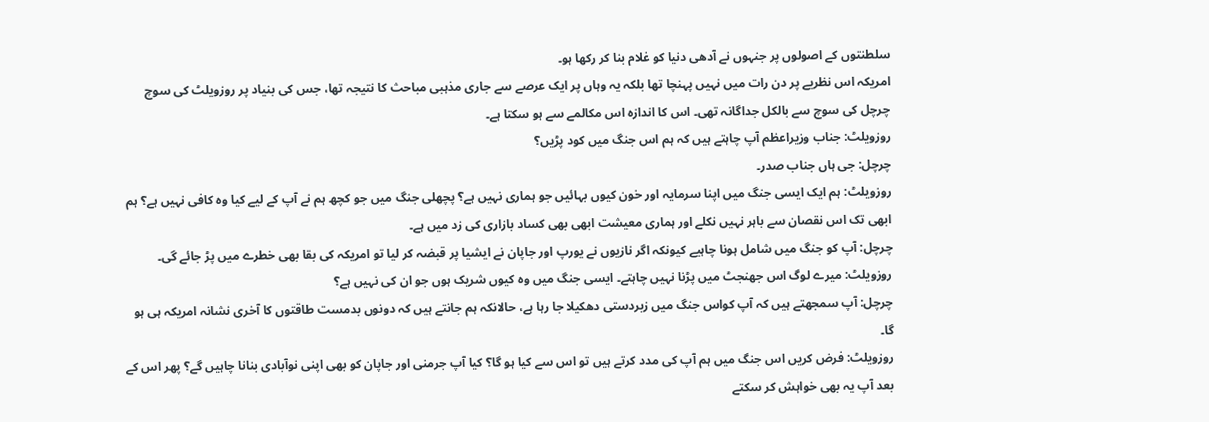سلطنتوں کے اصولوں پر جنہوں نے آدھی دنیا کو غلام بنا کر رکھا ہو۔
امریکہ اس نظریے پر دن رات میں نہیں پہنچا تھا بلکہ یہ وہاں پر ایک عرصے سے جاری مذہبی مباحث کا نتیجہ تھا، جس کی بنیاد پر روزویلٹ کی سوچ چرچل کی سوچ سے بالکل جداگانہ تھی۔ اس کا اندازہ اس مکالمے سے ہو سکتا ہے۔
روزویلٹ: جناب وزیراعظم آپ چاہتے ہیں کہ ہم اس جنگ میں کود پڑیں؟
چرچل: جی ہاں جناب صدر۔
روزویلٹ: ہم ایک ایسی جنگ میں اپنا سرمایہ اور خون کیوں بہائیں جو ہماری نہیں ہے؟ پچھلی جنگ میں جو کچھ ہم نے آپ کے لیے کیا وہ کافی نہیں ہے؟ ہم ابھی تک اس نقصان سے باہر نہیں نکلے اور ہماری معیشت ابھی بھی کساد بازاری کی زد میں ہے۔
چرچل: آپ کو جنگ میں شامل ہونا چاہیے کیونکہ اگر نازیوں نے یورپ اور جاپان نے ایشیا پر قبضہ کر لیا تو امریکہ کی بقا بھی خطرے میں پڑ جائے گی۔
روزویلٹ: میرے لوگ اس جھنجٹ میں پڑنا نہیں چاہتے۔ ایسی جنگ میں وہ کیوں شریک ہوں جو ان کی نہیں ہے؟
چرچل: آپ سمجھتے ہیں کہ آپ کواس جنگ میں زبردستی دھکیلا جا رہا ہے، حالانکہ ہم جانتے ہیں کہ دونوں بدمست طاقتوں کا آخری نشانہ امریکہ ہی ہو گا۔
روزویلٹ: فرض کریں اس جنگ میں ہم آپ کی مدد کرتے ہیں تو اس سے کیا ہو گا؟ کیا آپ جرمنی اور جاپان کو بھی اپنی نوآبادی بنانا چاہیں گے؟ پھر اس کے بعد آپ یہ بھی خواہش کر سکتے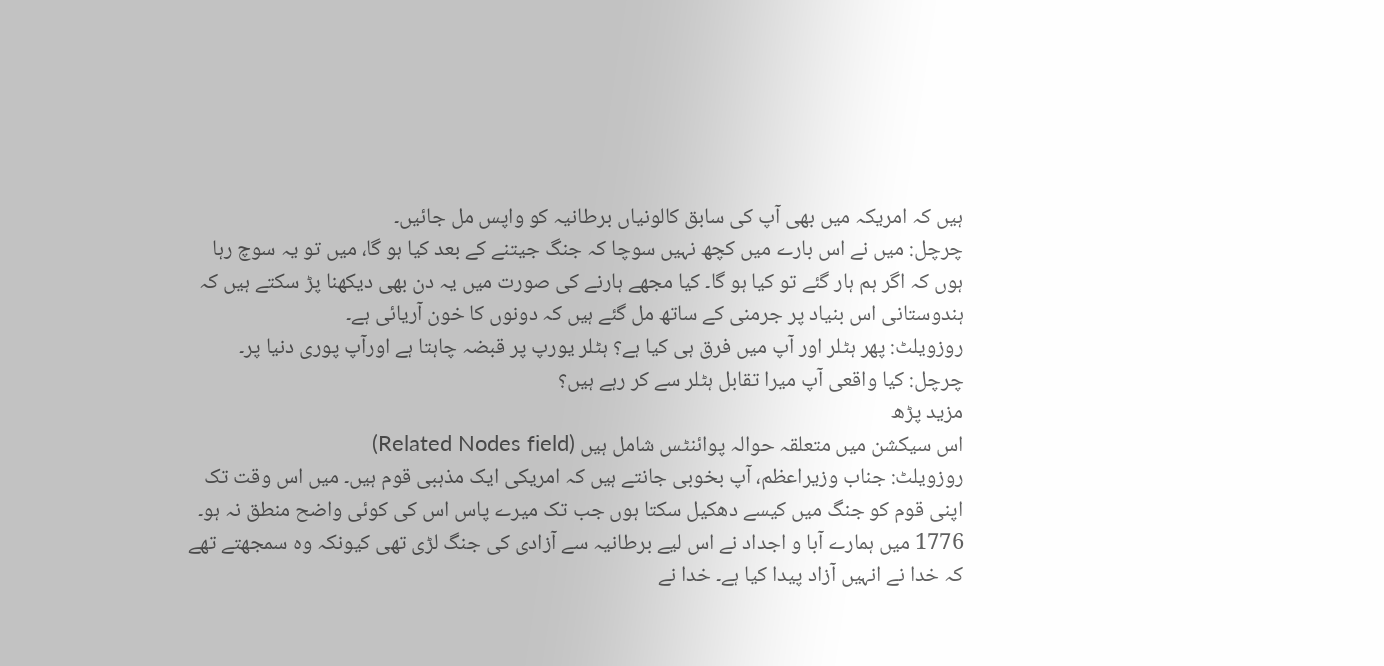ہیں کہ امریکہ میں بھی آپ کی سابق کالونیاں برطانیہ کو واپس مل جائیں۔
چرچل: میں نے اس بارے میں کچھ نہیں سوچا کہ جنگ جیتنے کے بعد کیا ہو گا، میں تو یہ سوچ رہا ہوں کہ اگر ہم ہار گئے تو کیا ہو گا۔ کیا مجھے ہارنے کی صورت میں یہ دن بھی دیکھنا پڑ سکتے ہیں کہ ہندوستانی اس بنیاد پر جرمنی کے ساتھ مل گئے ہیں کہ دونوں کا خون آریائی ہے۔
روزویلٹ: پھر ہٹلر اور آپ میں فرق ہی کیا ہے؟ ہٹلر یورپ پر قبضہ چاہتا ہے اورآپ پوری دنیا پر۔
چرچل: کیا واقعی آپ میرا تقابل ہٹلر سے کر رہے ہیں؟
مزید پڑھ
اس سیکشن میں متعلقہ حوالہ پوائنٹس شامل ہیں (Related Nodes field)
روزویلٹ: جناب وزیراعظم، آپ بخوبی جانتے ہیں کہ امریکی ایک مذہبی قوم ہیں۔ میں اس وقت تک اپنی قوم کو جنگ میں کیسے دھکیل سکتا ہوں جب تک میرے پاس اس کی کوئی واضح منطق نہ ہو۔ 1776 میں ہمارے آبا و اجداد نے اس لیے برطانیہ سے آزادی کی جنگ لڑی تھی کیونکہ وہ سمجھتے تھے کہ خدا نے انہیں آزاد پیدا کیا ہے۔ خدا نے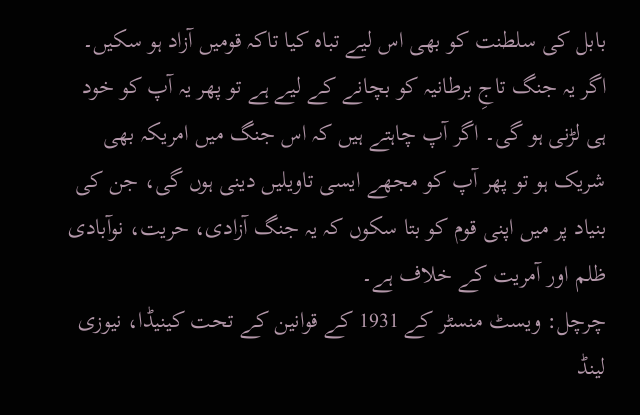بابل کی سلطنت کو بھی اس لیے تباہ کیا تاکہ قومیں آزاد ہو سکیں۔ اگر یہ جنگ تاجِ برطانیہ کو بچانے کے لیے ہے تو پھر یہ آپ کو خود ہی لڑنی ہو گی۔ اگر آپ چاہتے ہیں کہ اس جنگ میں امریکہ بھی شریک ہو تو پھر آپ کو مجھے ایسی تاویلیں دینی ہوں گی، جن کی بنیاد پر میں اپنی قوم کو بتا سکوں کہ یہ جنگ آزادی، حریت، نوآبادی ظلم اور آمریت کے خلاف ہے۔
چرچل: ویسٹ منسٹر کے 1931 کے قوانین کے تحت کینیڈا، نیوزی لینڈ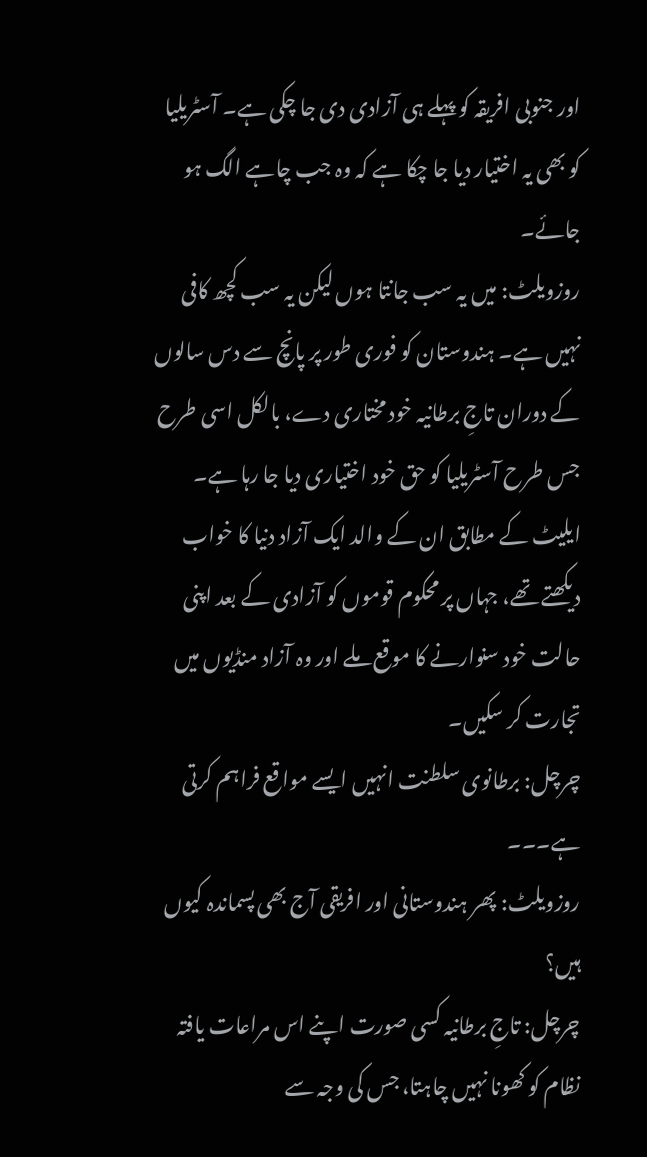اور جنوبی افریقہ کو پہلے ہی آزادی دی جا چکی ہے۔ آسٹریلیا کو بھی یہ اختیار دیا جا چکا ہے کہ وہ جب چاہے الگ ہو جائے۔
روزویلٹ: میں یہ سب جانتا ہوں لیکن یہ سب کچھ کافی نہیں ہے۔ ہندوستان کو فوری طور پر پانچ سے دس سالوں کے دوران تاجِ برطانیہ خود مختاری دے، بالکل اسی طرح جس طرح آسٹریلیا کو حق خود اختیاری دیا جا رہا ہے۔
ایلیٹ کے مطابق ان کے والد ایک آزاد دنیا کا خواب دیکھتے تھے، جہاں پر محکوم قوموں کو آزادی کے بعد اپنی حالت خود سنوارنے کا موقع ملے اور وہ آزاد منڈیوں میں تجارت کر سکیں۔
چرچل: برطانوی سلطنت انہیں ایسے مواقع فراہم کرتی ہے۔۔۔
روزویلٹ: پھر ہندوستانی اور افریقی آج بھی پسماندہ کیوں ہیں؟
چرچل: تاجِ برطانیہ کسی صورت اپنے اس مراعات یافتہ نظام کو کھونا نہیں چاہتا، جس کی وجہ سے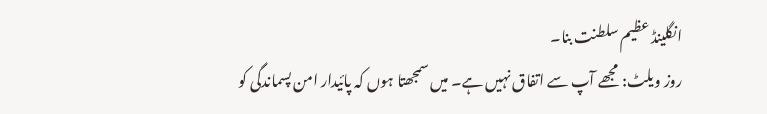انگلینڈ عظیم سلطنت بنا۔
روز ویلٹ: مجھے آپ سے اتفاق نہیں ہے۔ میں سمجھتا ہوں کہ پائیدار امن پسماندگی کو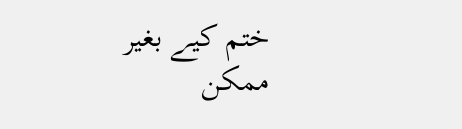ختم کیے بغیر ممکن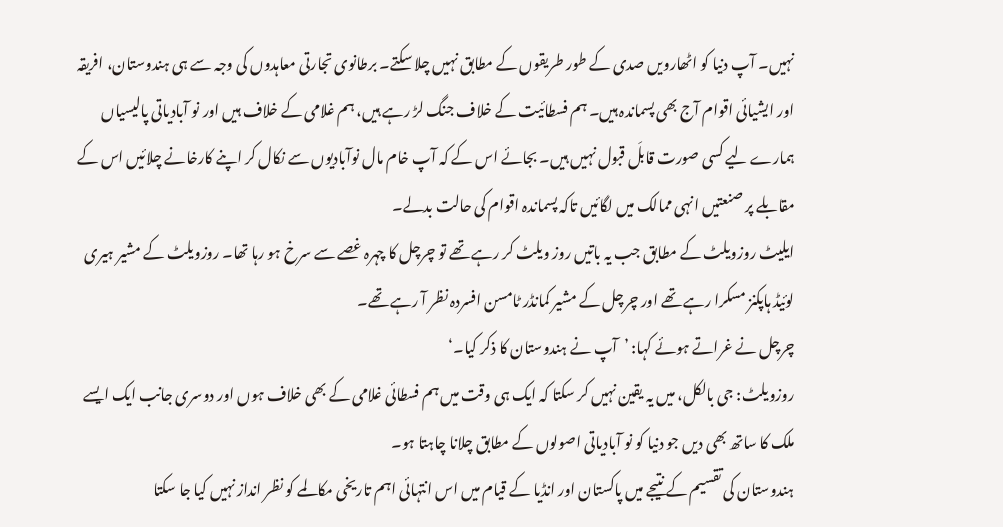نہیں۔ آپ دنیا کو اٹھارویں صدی کے طور طریقوں کے مطابق نہیں چلا سکتے۔ برطانوی تجارتی معاہدوں کی وجہ سے ہی ہندوستان، افریقہ اور ایشیائی اقوام آج بھی پسماندہ ہیں۔ ہم فسطائیت کے خلاف جنگ لڑ رہے ہیں، ہم غلامی کے خلاف ہیں اور نو آبادیاتی پالیسیاں ہمارے لیے کسی صورت قابلَ قبول نہیں ہیں۔ بجائے اس کے کہ آپ خام مال نوآبادیوں سے نکال کر اپنے کارخانے چلائیں اس کے مقابلے پر صنعتیں انہی ممالک میں لگائیں تاکہ پسماندہ اقوام کی حالت بدلے۔
ایلیٹ روزویلٹ کے مطابق جب یہ باتیں روز ویلٹ کر رہے تھے تو چرچل کا چہرہ غصے سے سرخ ہو رہا تھا۔ روزویلٹ کے مشیر ہیری لوئیڈ ہاپکنز مسکرا رہے تھے اور چرچل کے مشیر کمانڈر ٹامسن افسردہ نظر آ رہے تھے۔
چرچل نے غراتے ہوئے کہا: ’آپ نے ہندوستان کا ذکر کیا۔‘
روزویلٹ: جی بالکل، میں یہ یقین نہیں کر سکتا کہ ایک ہی وقت میں ہم فسطائی غلامی کے بھی خلاف ہوں اور دوسری جانب ایک ایسے ملک کا ساتھ بھی دیں جو دنیا کو نو آبادیاتی اصولوں کے مطابق چلانا چاہتا ہو۔
ہندوستان کی تقسیم کے نتیجے میں پاکستان اور انڈیا کے قیام میں اس انتہائی اہم تاریخی مکالمے کو نظر انداز نہیں کیا جا سکتا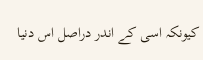کیونکہ اسی کے اندر دراصل اس دنیا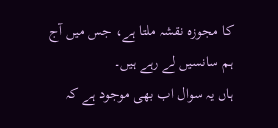کا مجوزہ نقشہ ملتا ہے، جس میں آج ہم سانسیں لے رہے ہیں۔
ہاں یہ سوال اب بھی موجود ہے کہ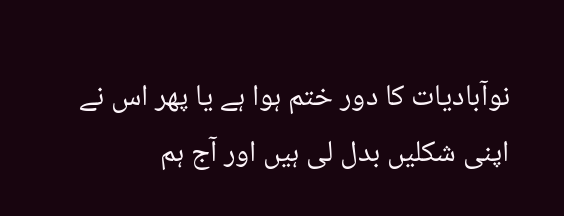نوآبادیات کا دور ختم ہوا ہے یا پھر اس نے اپنی شکلیں بدل لی ہیں اور آج ہم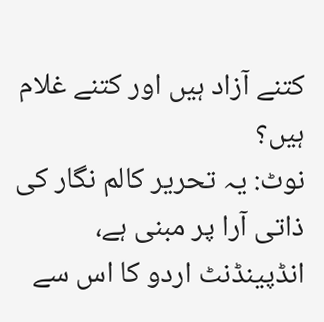کتنے آزاد ہیں اور کتنے غلام ہیں؟
نوٹ: یہ تحریر کالم نگار کی ذاتی آرا پر مبنی ہے، انڈپینڈنٹ اردو کا اس سے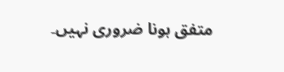متفق ہونا ضروری نہیں۔